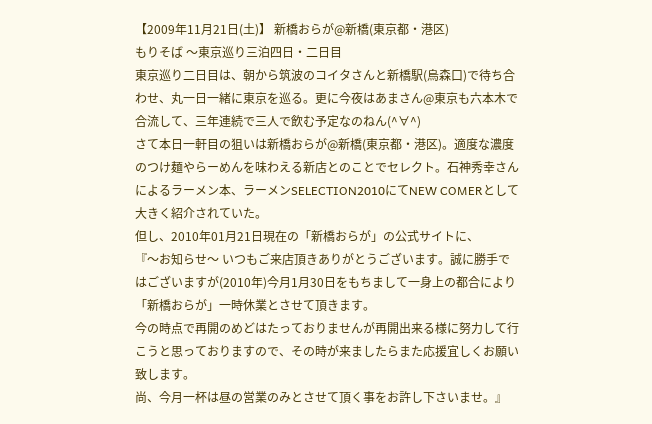【2009年11月21日(土)】 新橋おらが@新橋(東京都・港区)
もりそば 〜東京巡り三泊四日・二日目
東京巡り二日目は、朝から筑波のコイタさんと新橋駅(烏森口)で待ち合わせ、丸一日一緒に東京を巡る。更に今夜はあまさん@東京も六本木で合流して、三年連続で三人で飲む予定なのねん(^∀^)
さて本日一軒目の狙いは新橋おらが@新橋(東京都・港区)。適度な濃度のつけ麺やらーめんを味わえる新店とのことでセレクト。石神秀幸さんによるラーメン本、ラーメンSELECTION2010にてNEW COMERとして大きく紹介されていた。
但し、2010年01月21日現在の「新橋おらが」の公式サイトに、
『〜お知らせ〜 いつもご来店頂きありがとうございます。誠に勝手ではございますが(2010年)今月1月30日をもちまして一身上の都合により「新橋おらが」一時休業とさせて頂きます。
今の時点で再開のめどはたっておりませんが再開出来る様に努力して行こうと思っておりますので、その時が来ましたらまた応援宜しくお願い致します。
尚、今月一杯は昼の営業のみとさせて頂く事をお許し下さいませ。』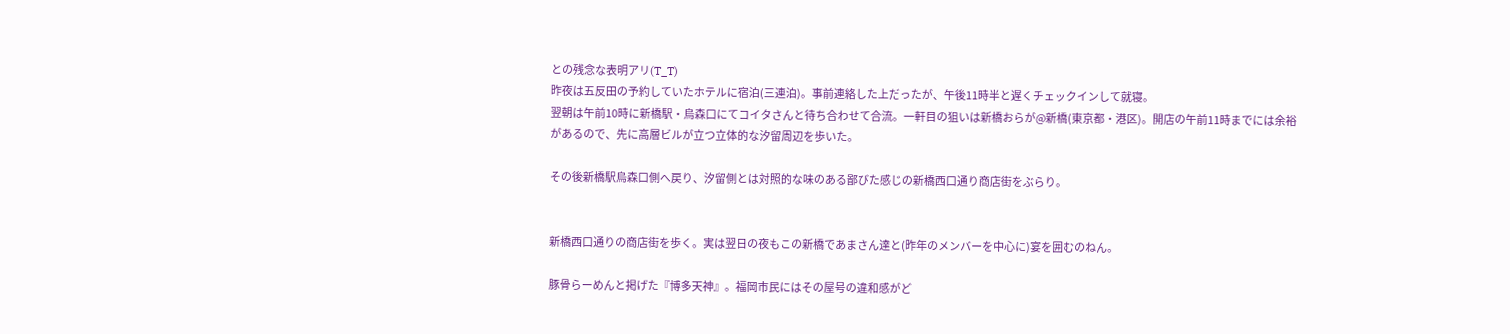との残念な表明アリ(T_T)
昨夜は五反田の予約していたホテルに宿泊(三連泊)。事前連絡した上だったが、午後11時半と遅くチェックインして就寝。
翌朝は午前10時に新橋駅・烏森口にてコイタさんと待ち合わせて合流。一軒目の狙いは新橋おらが@新橋(東京都・港区)。開店の午前11時までには余裕があるので、先に高層ビルが立つ立体的な汐留周辺を歩いた。

その後新橋駅烏森口側へ戻り、汐留側とは対照的な味のある鄙びた感じの新橋西口通り商店街をぶらり。


新橋西口通りの商店街を歩く。実は翌日の夜もこの新橋であまさん達と(昨年のメンバーを中心に)宴を囲むのねん。

豚骨らーめんと掲げた『博多天神』。福岡市民にはその屋号の違和感がど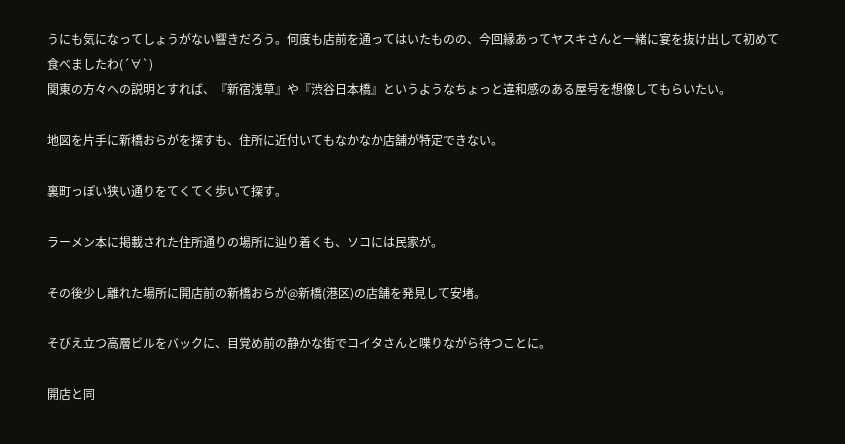うにも気になってしょうがない響きだろう。何度も店前を通ってはいたものの、今回縁あってヤスキさんと一緒に宴を抜け出して初めて食べましたわ(´∀`)
関東の方々への説明とすれば、『新宿浅草』や『渋谷日本橋』というようなちょっと違和感のある屋号を想像してもらいたい。

地図を片手に新橋おらがを探すも、住所に近付いてもなかなか店舗が特定できない。

裏町っぽい狭い通りをてくてく歩いて探す。

ラーメン本に掲載された住所通りの場所に辿り着くも、ソコには民家が。

その後少し離れた場所に開店前の新橋おらが@新橋(港区)の店舗を発見して安堵。

そびえ立つ高層ビルをバックに、目覚め前の静かな街でコイタさんと喋りながら待つことに。

開店と同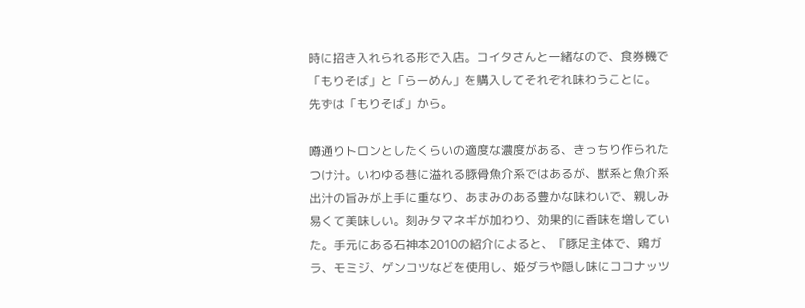時に招き入れられる形で入店。コイタさんと一緒なので、食券機で「もりそば」と「らーめん」を購入してそれぞれ味わうことに。
先ずは「もりそば」から。

噂通りトロンとしたくらいの適度な濃度がある、きっちり作られたつけ汁。いわゆる巷に溢れる豚骨魚介系ではあるが、獣系と魚介系出汁の旨みが上手に重なり、あまみのある豊かな味わいで、親しみ易くて美味しい。刻みタマネギが加わり、効果的に香味を増していた。手元にある石神本2010の紹介によると、『豚足主体で、鶏ガラ、モミジ、ゲンコツなどを使用し、姫ダラや隠し味にココナッツ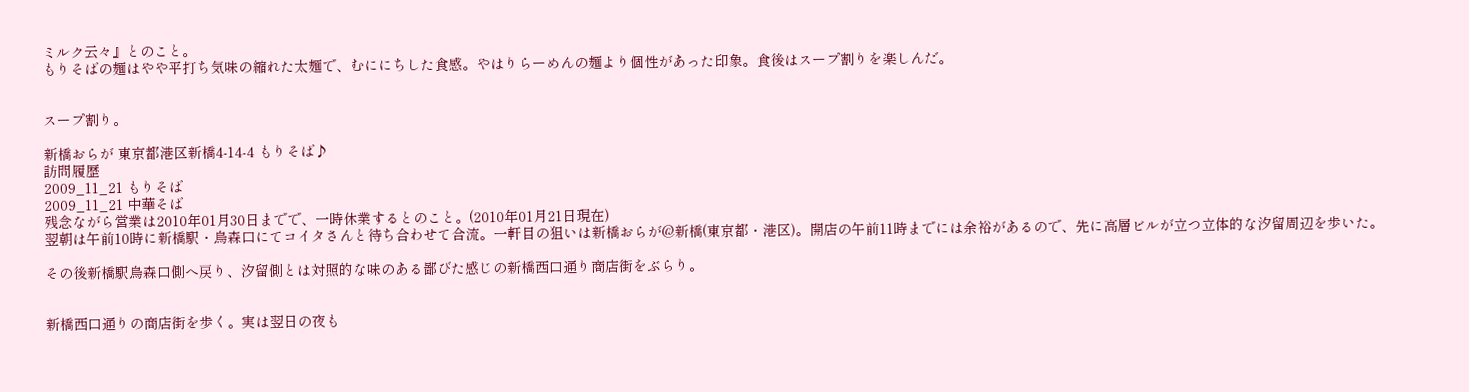ミルク云々』とのこと。
もりそばの麺はやや平打ち気味の縮れた太麺で、むににちした食感。やはりらーめんの麺より個性があった印象。食後はスープ割りを楽しんだ。


スープ割り。

新橋おらが 東京都港区新橋4-14-4 もりそば♪
訪問履歴
2009_11_21 もりそば
2009_11_21 中華そば
残念ながら営業は2010年01月30日までで、一時休業するとのこと。(2010年01月21日現在)
翌朝は午前10時に新橋駅・烏森口にてコイタさんと待ち合わせて合流。一軒目の狙いは新橋おらが@新橋(東京都・港区)。開店の午前11時までには余裕があるので、先に高層ビルが立つ立体的な汐留周辺を歩いた。

その後新橋駅烏森口側へ戻り、汐留側とは対照的な味のある鄙びた感じの新橋西口通り商店街をぶらり。


新橋西口通りの商店街を歩く。実は翌日の夜も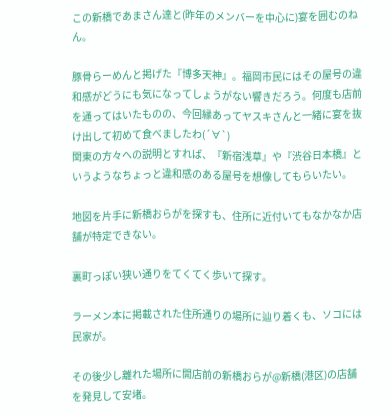この新橋であまさん達と(昨年のメンバーを中心に)宴を囲むのねん。

豚骨らーめんと掲げた『博多天神』。福岡市民にはその屋号の違和感がどうにも気になってしょうがない響きだろう。何度も店前を通ってはいたものの、今回縁あってヤスキさんと一緒に宴を抜け出して初めて食べましたわ(´∀`)
関東の方々への説明とすれば、『新宿浅草』や『渋谷日本橋』というようなちょっと違和感のある屋号を想像してもらいたい。

地図を片手に新橋おらがを探すも、住所に近付いてもなかなか店舗が特定できない。

裏町っぽい狭い通りをてくてく歩いて探す。

ラーメン本に掲載された住所通りの場所に辿り着くも、ソコには民家が。

その後少し離れた場所に開店前の新橋おらが@新橋(港区)の店舗を発見して安堵。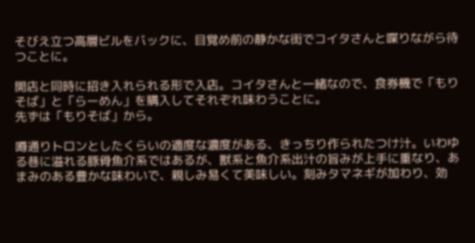そびえ立つ高層ビルをバックに、目覚め前の静かな街でコイタさんと喋りながら待つことに。

開店と同時に招き入れられる形で入店。コイタさんと一緒なので、食券機で「もりそば」と「らーめん」を購入してそれぞれ味わうことに。
先ずは「もりそば」から。

噂通りトロンとしたくらいの適度な濃度がある、きっちり作られたつけ汁。いわゆる巷に溢れる豚骨魚介系ではあるが、獣系と魚介系出汁の旨みが上手に重なり、あまみのある豊かな味わいで、親しみ易くて美味しい。刻みタマネギが加わり、効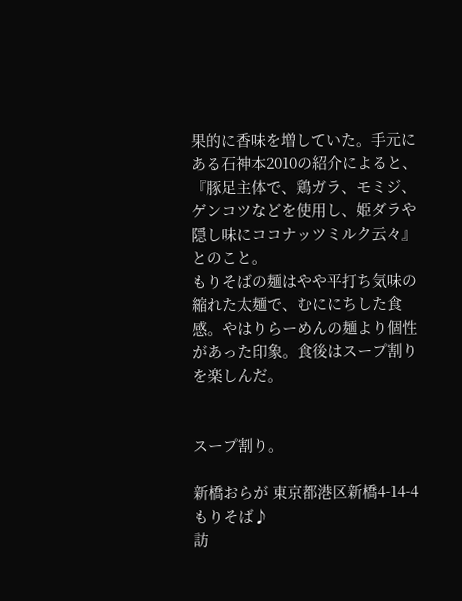果的に香味を増していた。手元にある石神本2010の紹介によると、『豚足主体で、鶏ガラ、モミジ、ゲンコツなどを使用し、姫ダラや隠し味にココナッツミルク云々』とのこと。
もりそばの麺はやや平打ち気味の縮れた太麺で、むににちした食感。やはりらーめんの麺より個性があった印象。食後はスープ割りを楽しんだ。


スープ割り。

新橋おらが 東京都港区新橋4-14-4 もりそば♪
訪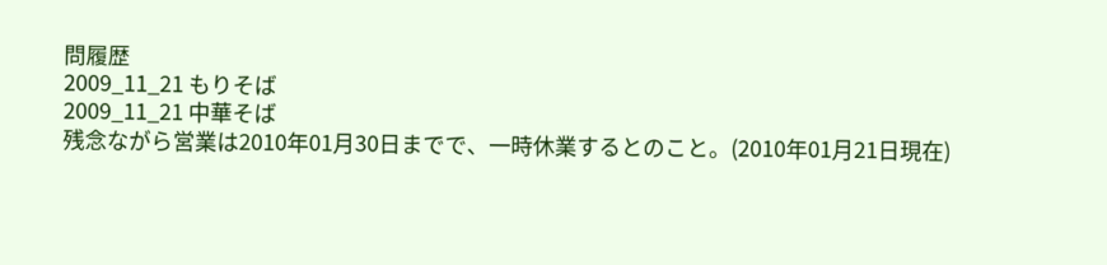問履歴
2009_11_21 もりそば
2009_11_21 中華そば
残念ながら営業は2010年01月30日までで、一時休業するとのこと。(2010年01月21日現在)